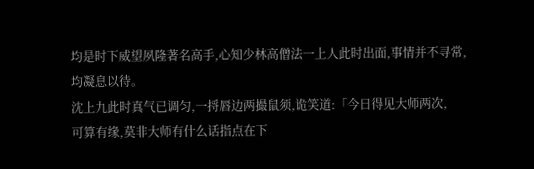均是时下威望夙隆著名高手,心知少林高僧法一上人此时出面,事情并不寻常,
均凝息以待。
沈上九此时真气已调匀,一捋唇边两撮鼠须,诡笑道:「今日得见大师两次,
可算有缘,莫非大师有什么话指点在下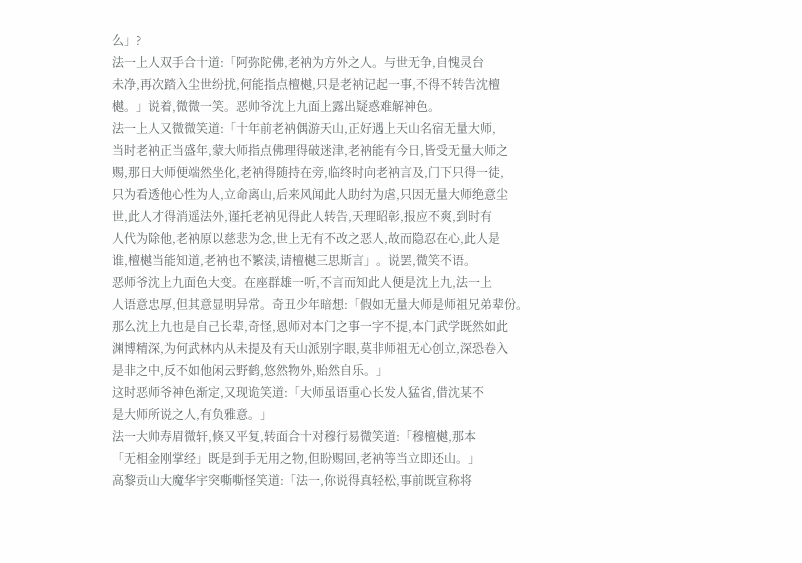么」?
法一上人双手合十道:「阿弥陀佛,老衲为方外之人。与世无争,自愧灵台
未净,再次踏入尘世纷扰,何能指点檀樾,只是老衲记起一事,不得不转告沈檀
樾。」说着,微微一笑。恶帅爷沈上九面上露出疑惑难解神色。
法一上人又微微笑道:「十年前老衲偶游天山,正好遇上天山名宿无量大师,
当时老衲正当盛年,蒙大师指点佛理得破迷津,老衲能有今日,皆受无量大师之
赐,那日大师便端然坐化,老衲得随持在旁,临终时向老衲言及,门下只得一徒,
只为看透他心性为人,立命离山,后来风闻此人助纣为虐,只因无量大师绝意尘
世,此人才得消遥法外,谨托老衲见得此人转告,天理昭彰,报应不爽,到时有
人代为除他,老衲原以慈悲为念,世上无有不改之恶人,故而隐忍在心,此人是
谁,檀樾当能知道,老衲也不繁渎,请檀樾三思斯言」。说罢,微笑不语。
恶师爷沈上九面色大变。在座群雄一听,不言而知此人便是沈上九,法一上
人语意忠厚,但其意显明异常。奇丑少年暗想:「假如无量大师是师祖兄弟辈份。
那么沈上九也是自己长辈,奇怪,恩师对本门之事一字不提,本门武学既然如此
渊博精深,为何武林内从未提及有天山派别字眼,莫非师祖无心创立,深恐卷入
是非之中,反不如他闲云野鹤,悠然物外,贻然自乐。」
这时恶师爷神色渐定,又现诡笑道:「大师虽语重心长发人猛省,借沈某不
是大师所说之人,有负雅意。」
法一大帅寿眉微轩,倏又平复,转面合十对穆行易微笑道:「穆檀樾,那本
「无相金刚掌经」既是到手无用之物,但盼赐回,老衲等当立即还山。」
高黎贡山大魔华宇突嘶嘶怪笑道:「法一,你说得真轻松,事前既宣称将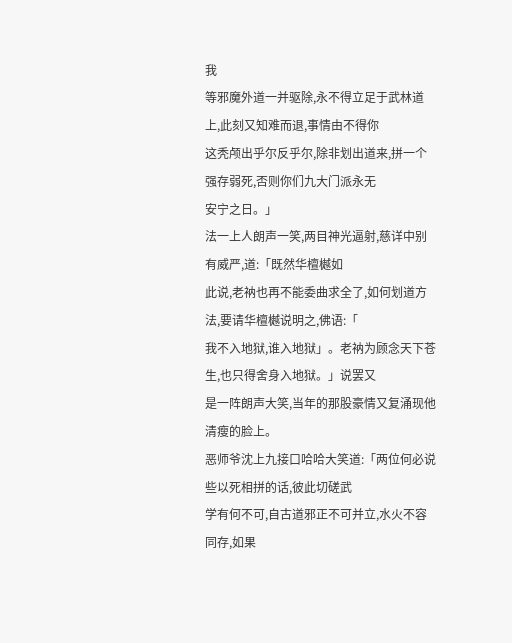我
等邪魔外道一并驱除,永不得立足于武林道上,此刻又知难而退,事情由不得你
这秃颅出乎尔反乎尔,除非划出道来,拼一个强存弱死,否则你们九大门派永无
安宁之日。」
法一上人朗声一笑,两目神光逼射,慈详中别有威严,道:「既然华檀樾如
此说,老衲也再不能委曲求全了,如何划道方法,要请华檀樾说明之,佛语:「
我不入地狱,谁入地狱」。老衲为顾念天下苍生,也只得舍身入地狱。」说罢又
是一阵朗声大笑,当年的那股豪情又复涌现他清瘦的脸上。
恶师爷沈上九接口哈哈大笑道:「两位何必说些以死相拼的话,彼此切磋武
学有何不可,自古道邪正不可并立,水火不容同存,如果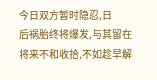今日双方暂时隐忍,日
后祸胎终将爆发,与其留在将来不和收拾,不如趁早解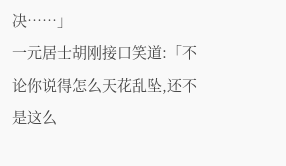决……」
一元居士胡刚接口笑道:「不论你说得怎么天花乱坠,还不是这么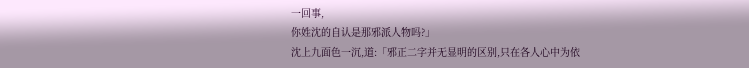一回事,
你姓沈的自认是那邪派人物吗?」
沈上九面色一沉,道:「邪正二字并无显明的区别,只在各人心中为依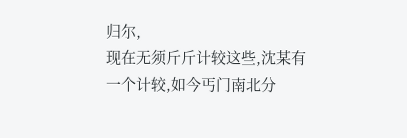归尔,
现在无须斤斤计较这些,沈某有一个计较,如今丐门南北分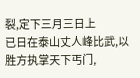裂,定下三月三日上
已日在泰山丈人峰比武,以胜方执掌天下丐门,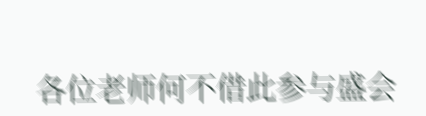各位老师何不借此参与盛会